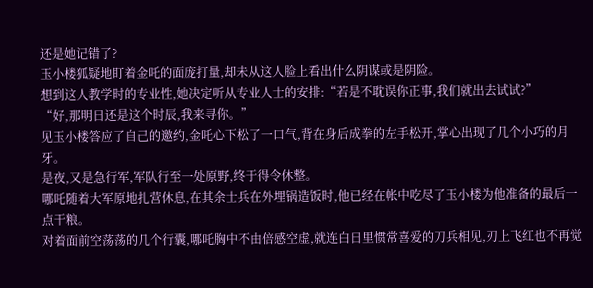还是她记错了?
玉小楼狐疑地盯着金吒的面庞打量,却未从这人脸上看出什么阴谋或是阴险。
想到这人教学时的专业性,她决定听从专业人士的安排:“若是不耽误你正事,我们就出去试试?”
“好,那明日还是这个时辰,我来寻你。”
见玉小楼答应了自己的邀约,金吒心下松了一口气,背在身后成拳的左手松开,掌心出现了几个小巧的月牙。
是夜,又是急行军,军队行至一处原野,终于得令休整。
哪吒随着大军原地扎营休息,在其余士兵在外埋锅造饭时,他已经在帐中吃尽了玉小楼为他准备的最后一点干粮。
对着面前空荡荡的几个行囊,哪吒胸中不由倍感空虚,就连白日里惯常喜爱的刀兵相见,刃上飞红也不再觉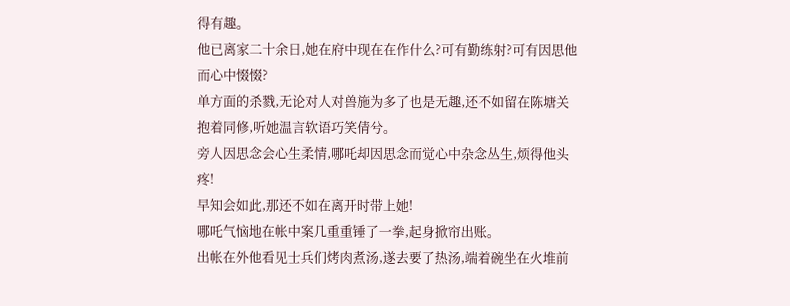得有趣。
他已离家二十余日,她在府中现在在作什么?可有勤练射?可有因思他而心中惙惙?
单方面的杀戮,无论对人对兽施为多了也是无趣,还不如留在陈塘关抱着同修,听她温言软语巧笑倩兮。
旁人因思念会心生柔情,哪吒却因思念而觉心中杂念丛生,烦得他头疼!
早知会如此,那还不如在离开时带上她!
哪吒气恼地在帐中案几重重锤了一拳,起身掀帘出账。
出帐在外他看见士兵们烤肉煮汤,遂去要了热汤,端着碗坐在火堆前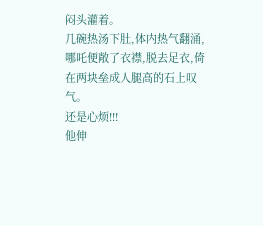闷头灌着。
几碗热汤下肚,体内热气翻涌,哪吒便敞了衣襟,脱去足衣,倚在两块垒成人腿高的石上叹气。
还是心烦!!!
他伸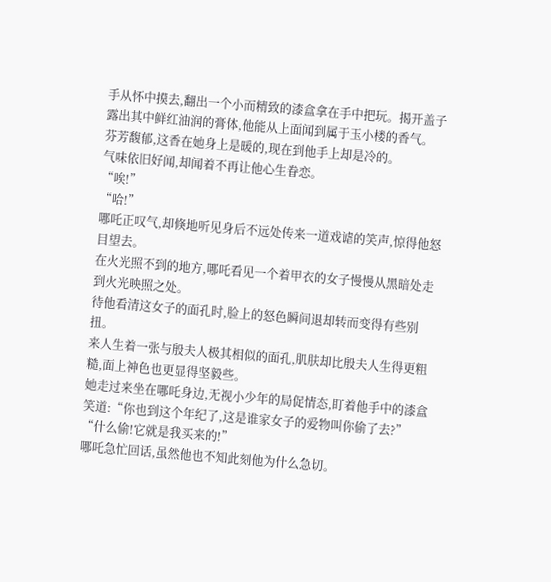手从怀中摸去,翻出一个小而精致的漆盒拿在手中把玩。揭开盖子露出其中鲜红油润的膏体,他能从上面闻到属于玉小楼的香气。
芬芳馥郁,这香在她身上是暖的,现在到他手上却是冷的。
气味依旧好闻,却闻着不再让他心生眷恋。
“唉!”
“哈!”
哪吒正叹气,却倏地听见身后不远处传来一道戏谑的笑声,惊得他怒目望去。
在火光照不到的地方,哪吒看见一个着甲衣的女子慢慢从黑暗处走到火光映照之处。
待他看清这女子的面孔时,脸上的怒色瞬间退却转而变得有些别扭。
来人生着一张与殷夫人极其相似的面孔,肌肤却比殷夫人生得更粗糙,面上神色也更显得坚毅些。
她走过来坐在哪吒身边,无视小少年的局促情态,盯着他手中的漆盒笑道:“你也到这个年纪了,这是谁家女子的爱物叫你偷了去?”
“什么偷!它就是我买来的!”
哪吒急忙回话,虽然他也不知此刻他为什么急切。